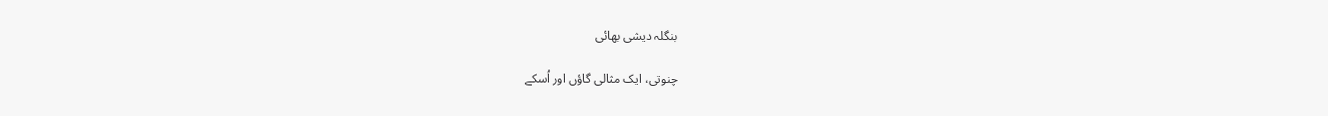بنگلہ دیشی بھائی

چنوتی، ایک مثالی گاؤں اور اُسکے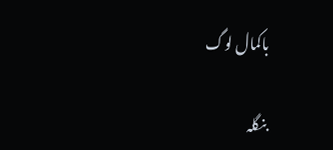باکمال لوگ

بنگلہ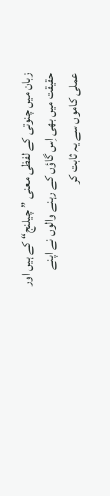زبان میں چنوتی کے لفظی معنی ” چیلنج“ کے ہیں اور حقیقت میں بھی اِس گاؤں کے رہنے والوں نے اپنے عملی کاموں سے یہ ثابت کر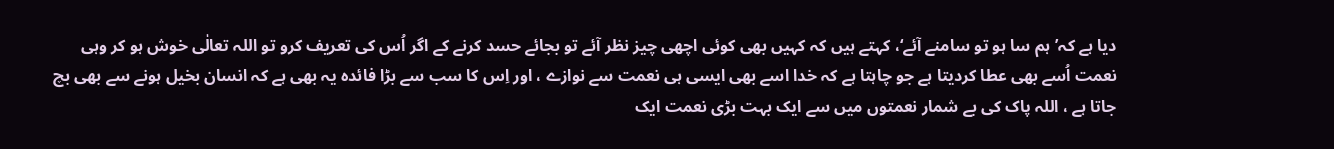دیا ہے کہ’ہم سا ہو تو سامنے آئے‘، کہتے ہیں کہ کہیں بھی کوئی اچھی چیز نظر آئے تو بجائے حسد کرنے کے اگر اُس کی تعریف کرو تو اللہ تعالٰی خوش ہو کر وہی نعمت اُسے بھی عطا کردیتا ہے جو چاہتا ہے کہ خدا اسے بھی ایسی ہی نعمت سے نوازے ، اور اِس کا سب سے بڑا فائدہ یہ بھی ہے کہ انسان بخیل ہونے سے بھی بچ جاتا ہے ، اللہ پاک کی بے شمار نعمتوں میں سے ایک بہت بڑی نعمت ایک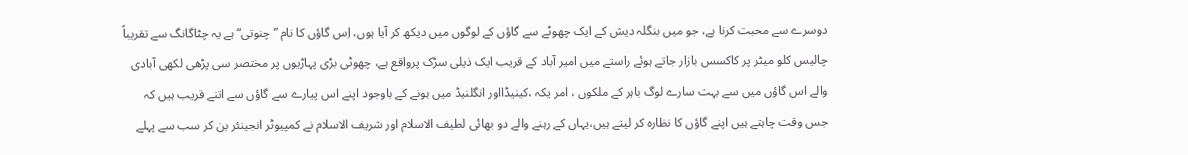دوسرے سے محبت کرنا ہے، جو میں بنگلہ دیش کے ایک چھوٹے سے گاؤں کے لوگوں میں دیکھ کر آیا ہوں، اِس گاؤں کا نام ”چنوتی“ ہے یہ چٹاگانگ سے تقریباً چالیس کلو میٹر پر کاکسس بازار جاتے ہوئے راستے میں امیر آباد کے قریب ایک ذیلی سڑک پرواقع ہے، چھوٹی بڑی پہاڑیوں پر مختصر سی پڑھی لکھی آبادی والے اس گاؤں میں سے بہت سارے لوگ باہر کے ملکوں ، امر یکہ ،کینیڈااور انگلنیڈ میں ہونے کے باوجود اپنے اس پیارے سے گاؤں سے اتنے قریب ہیں کہ جس وقت چاہتے ہیں اپنے گاؤں کا نظارہ کر لیتے ہیں،یہاں کے رہنے والے دو بھائی لطیف الاسلام اور شریف الاسلام نے کمپیوٹر انجینئر بن کر سب سے پہلے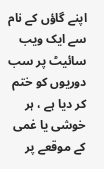اپنے گاؤں کے نام سے ایک ویب سائیٹ پر سب دوریوں کو ختم کر دیا ہے ، ہر خوشی یا غمی کے موقعے پر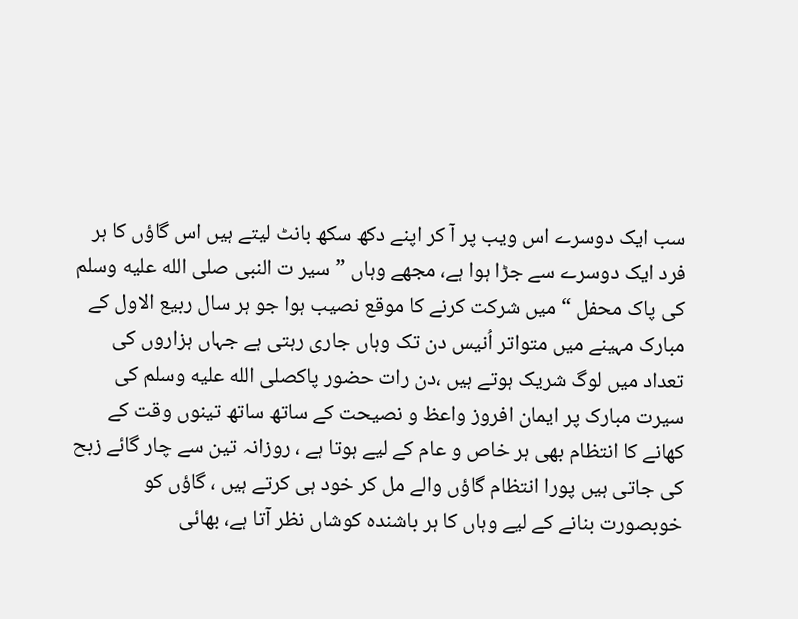سب ایک دوسرے اس ویب پر آ کر اپنے دکھ سکھ بانٹ لیتے ہیں اس گاؤں کا ہر فرد ایک دوسرے سے جڑا ہوا ہے، مجھے وہاں ”سیر ت النبی صلى الله عليه وسلم کی پاک محفل “ میں شرکت کرنے کا موقع نصیب ہوا جو ہر سال ربیع الاول کے مبارک مہینے میں متواتر اُنیس دن تک وہاں جاری رہتی ہے جہاں ہزاروں کی تعداد میں لوگ شریک ہوتے ہیں ،دن رات حضور پاکصلى الله عليه وسلم کی سیرت مبارک پر ایمان افروز واعظ و نصیحت کے ساتھ ساتھ تینوں وقت کے کھانے کا انتظام بھی ہر خاص و عام کے لیے ہوتا ہے ، روزانہ تین سے چار گائے زبح کی جاتی ہیں پورا انتظام گاؤں والے مل کر خود ہی کرتے ہیں ، گاؤں کو خوبصورت بنانے کے لیے وہاں کا ہر باشندہ کوشاں نظر آتا ہے، بھائی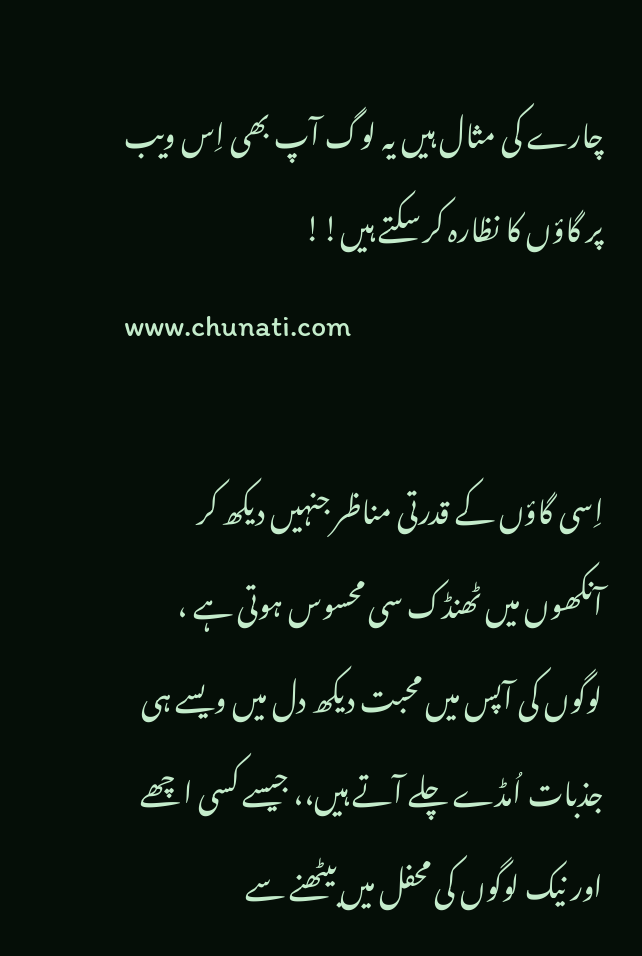چارے کی مثال ہیں یہ لوگ آپ بھی اِس ویب پر گاؤں کا نظارہ کر سکتے ہیں!!
www.chunati.com

اِسی گاؤں کے قدرتی مناظر جنہیں دیکھ کر آنکھوں میں ٹھنڈک سی محسوس ہوتی ہے ، لوگوں کی آپس میں محبت دیکھ دل میں ویسے ہی جذبات اُمڈے چلے آتے ہیں،، جیسے کسی اچھے اور نیک لوگوں کی محفل میں بیٹھنے سے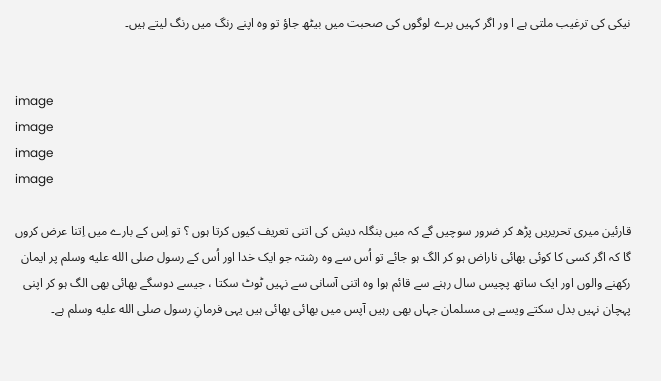نیکی کی ترغیب ملتی ہے ا ور اگر کہیں برے لوگوں کی صحبت میں بیٹھ جاؤ تو وہ اپنے رنگ میں رنگ لیتے ہیں۔


image
image
image
image

قارئین میری تحریریں پڑھ کر ضرور سوچیں گے کہ میں بنگلہ دیش کی اتنی تعریف کیوں کرتا ہوں ؟ تو اِس کے بارے میں اِتنا عرض کروں گا کہ اگر کسی کا کوئی بھائی ناراض ہو کر الگ ہو جائے تو اُس سے وہ رشتہ جو ایک خدا اور اُس کے رسول صلى الله عليه وسلم پر ایمان رکھنے والوں اور ایک ساتھ پچیس سال رہنے سے قائم ہوا وہ اتنی آسانی سے نہیں ٹوٹ سکتا ، جیسے دوسگے بھائی بھی الگ ہو کر اپنی پہچان نہیں بدل سکتے ویسے ہی مسلمان جہاں بھی رہیں آپس میں بھائی بھائی ہیں یہی فرمانِ رسول صلى الله عليه وسلم ہے۔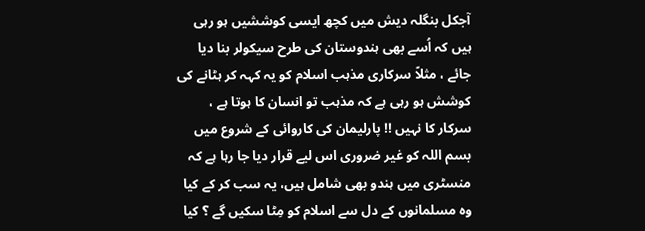آجکل بنگلہ دیش میں کچھ ایسی کوششیں ہو رہی ہیں کہ اُسے بھی ہندوستان کی طرح سیکولر بنا دیا جائے ، مثلاً سرکاری مذہب اسلام کو یہ کہہ کر ہٹانے کی کوشش ہو رہی ہے کہ مذہب تو انسان کا ہوتا ہے ، سرکار کا نہیں !! پارلیمان کی کاروائی کے شروع میں بسم اللہ کو غیر ضروری اس لیے قرار دیا جا رہا ہے کہ منسٹری میں ہندو بھی شامل ہیں، یہ سب کر کے کیا وہ مسلمانوں کے دل سے اسلام کو مِٹا سکیں گے ؟ کیا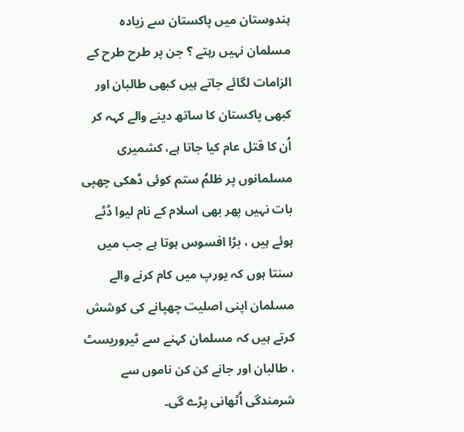ہندوستان میں پاکستان سے زیادہ مسلمان نہیں رہتے ؟ جن پر طرح طرح کے الزامات لگائے جاتے ہیں کبھی طالبان اور کبھی پاکستان کا ساتھ دینے والے کہہ کر اُن کا قتل عام کیا جاتا ہے، کشمیری مسلمانوں پر ظلمُ ستم کوئی ڈھکی چھپی بات نہیں پھر بھی اسلام کے نام لیوا ڈٹے ہوئے ہیں ، بڑا افسوس ہوتا ہے جب میں سنتا ہوں کہ یورپ میں کام کرنے والے مسلمان اپنی اصلیت چھپانے کی کوشش کرتے ہیں کہ مسلمان کہنے سے ٹیروریسٹ ، طالبان اور جانے کن کن ناموں سے شرمندگی اُٹھانی پڑے گی۔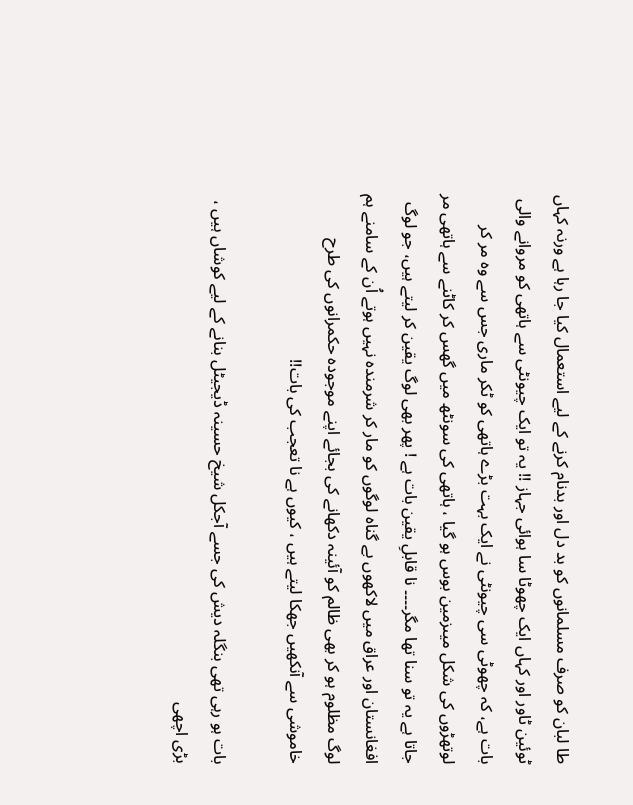طا لبان کو صرف مسلمانوں کو بد دل اور بدنام کرنے کے لیے استعمال کیا جا رہا ہے ورنہ کہاں ٹوئین ٹاور اور کہاں ایک چھوٹا سا ہوائی جہاز !! یہ تو ایک چیونٹی سے ہاتھی کو مروانے والی بات ہے، کہ چھوٹی سی چیونٹی نے ایک بہت بڑے ہاتھی کو ٹکر ماری جس سے وہ مر کر لوتھڑوں کی شکل میںزمین بوس ہو گیا ، ہاتھی کی سونٹھ میں گھس کر کاٹنے سے ہاتھی مر جاتا ہے یہ تو سنا تھا مگر۔۔۔۔ نا قابلِ یقین بات ہے ! پھر بھی لوگ یقین کر لیتے ہیں، جو لوگ افغانستان اور عراق میں لاکھوں بے گناہ لوگوں کو مار کر شرمندہ نہیں ہوتے اُن کے سامنے ہم لوگ مظلوم ہو کر بھی ظالم کو آئینہ دکھانے کی بجائے اپنے موجودہ حکمرانوں کی طرح خاموشی سے آنکھیں جھکا لیتے ہیں ، کیوں ہے نا تعجب کی بات!!

بات ہو رہی تھی بنگلہ دیش کی جسے آجکل شیخ حسینہ ڈیجیٹل بنانے کے لیے کوشاں ہیں ، بڑی اچھی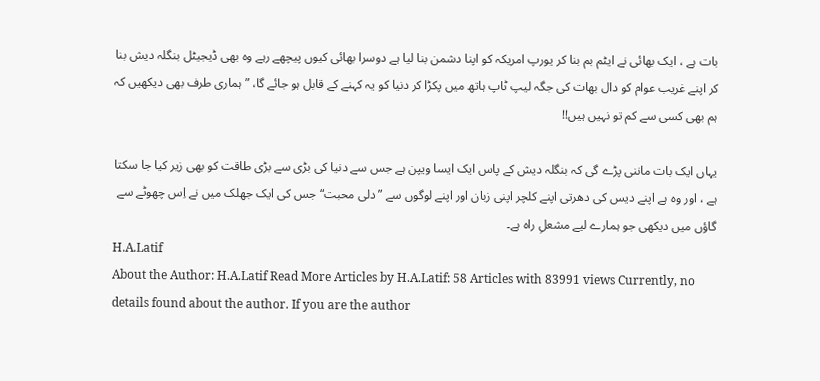بات ہے ، ایک بھائی نے ایٹم بم بنا کر یورپ امریکہ کو اپنا دشمن بنا لیا ہے دوسرا بھائی کیوں پیچھے رہے وہ بھی ڈیجیٹل بنگلہ دیش بنا کر اپنے غریب عوام کو دال بھات کی جگہ لیپ ٹاپ ہاتھ میں پکڑا کر دنیا کو یہ کہنے کے قابل ہو جائے گا، ” ہماری طرف بھی دیکھیں کہ ہم بھی کسی سے کم تو نہیں ہیں!!

یہاں ایک بات ماننی پڑے گی کہ بنگلہ دیش کے پاس ایک ایسا ویپن ہے جس سے دنیا کی بڑی سے بڑی طاقت کو بھی زیر کیا جا سکتا ہے ، اور وہ ہے اپنے دیس کی دھرتی اپنے کلچر اپنی زبان اور اپنے لوگوں سے ”دلی محبت“ جس کی ایک جھلک میں نے اِس چھوٹے سے گاؤں میں دیکھی جو ہمارے لیے مشعلِ راہ ہے۔
H.A.Latif
About the Author: H.A.Latif Read More Articles by H.A.Latif: 58 Articles with 83991 views Currently, no details found about the author. If you are the author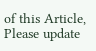of this Article, Please update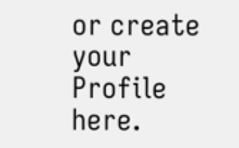or create your Profile here.